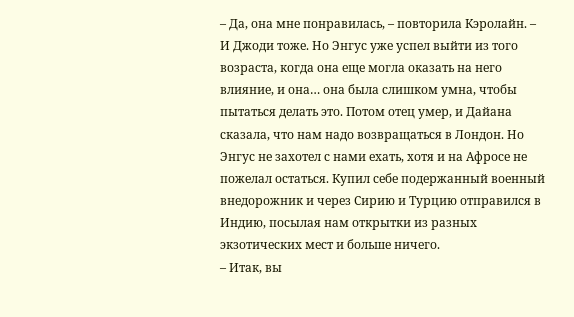– Да, она мне понравилась, – повторила Кэролайн. – И Джоди тоже. Но Энгус уже успел выйти из того возраста, когда она еще могла оказать на него влияние, и она… она была слишком умна, чтобы пытаться делать это. Потом отец умер, и Дайана сказала, что нам надо возвращаться в Лондон. Но Энгус не захотел с нами ехать, хотя и на Афросе не пожелал остаться. Купил себе подержанный военный внедорожник и через Сирию и Турцию отправился в Индию, посылая нам открытки из разных экзотических мест и больше ничего.
– Итак, вы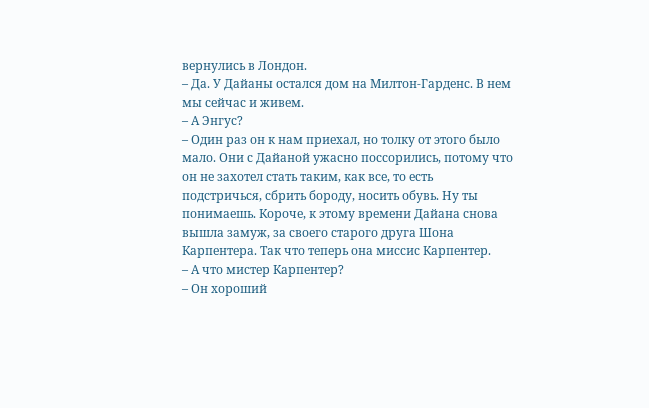вернулись в Лондон.
– Да. У Дайаны остался дом на Милтон-Гарденс. В нем мы сейчас и живем.
– А Энгус?
– Один раз он к нам приехал, но толку от этого было мало. Они с Дайаной ужасно поссорились, потому что он не захотел стать таким, как все, то есть подстричься, сбрить бороду, носить обувь. Ну ты понимаешь. Короче, к этому времени Дайана снова вышла замуж, за своего старого друга Шона Карпентера. Так что теперь она миссис Карпентер.
– А что мистер Карпентер?
– Он хороший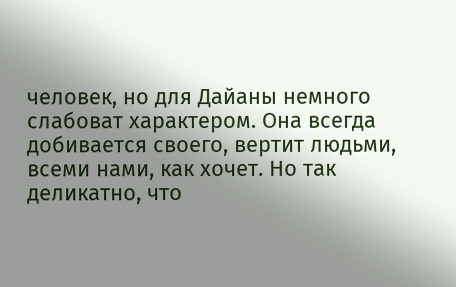человек, но для Дайаны немного слабоват характером. Она всегда добивается своего, вертит людьми, всеми нами, как хочет. Но так деликатно, что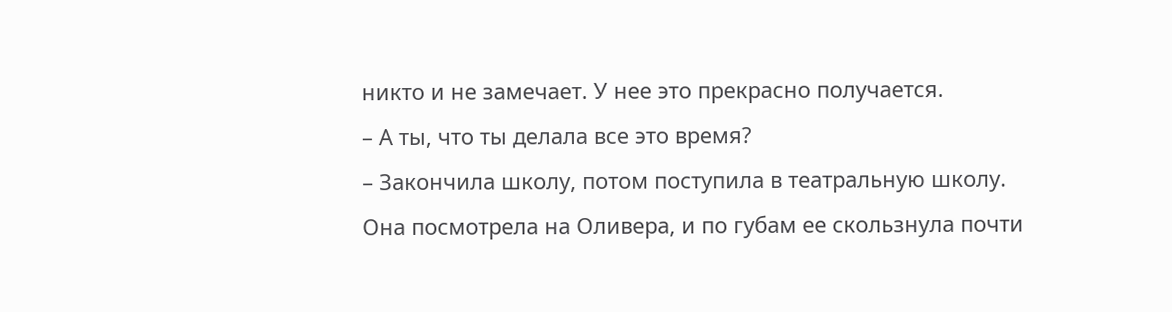никто и не замечает. У нее это прекрасно получается.
– А ты, что ты делала все это время?
– Закончила школу, потом поступила в театральную школу.
Она посмотрела на Оливера, и по губам ее скользнула почти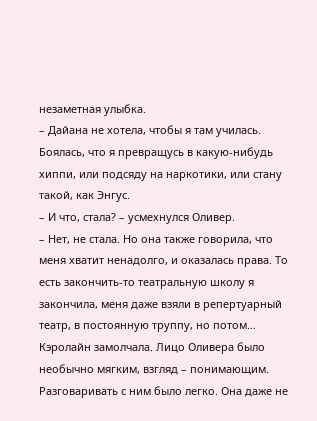незаметная улыбка.
– Дайана не хотела, чтобы я там училась. Боялась, что я превращусь в какую-нибудь хиппи, или подсяду на наркотики, или стану такой, как Энгус.
– И что, стала? – усмехнулся Оливер.
– Нет, не стала. Но она также говорила, что меня хватит ненадолго, и оказалась права. То есть закончить-то театральную школу я закончила, меня даже взяли в репертуарный театр, в постоянную труппу, но потом…
Кэролайн замолчала. Лицо Оливера было необычно мягким, взгляд – понимающим. Разговаривать с ним было легко. Она даже не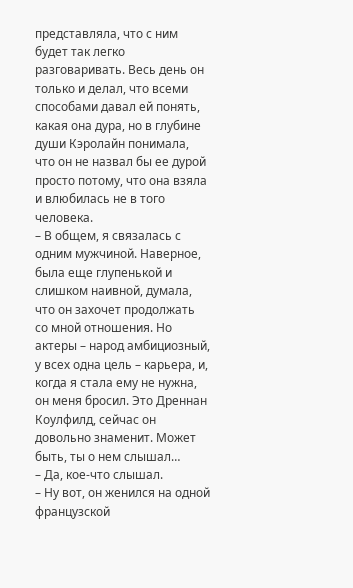представляла, что с ним будет так легко разговаривать. Весь день он только и делал, что всеми способами давал ей понять, какая она дура, но в глубине души Кэролайн понимала, что он не назвал бы ее дурой просто потому, что она взяла и влюбилась не в того человека.
– В общем, я связалась с одним мужчиной. Наверное, была еще глупенькой и слишком наивной, думала, что он захочет продолжать со мной отношения. Но актеры – народ амбициозный, у всех одна цель – карьера, и, когда я стала ему не нужна, он меня бросил. Это Дреннан Коулфилд, сейчас он довольно знаменит. Может быть, ты о нем слышал…
– Да, кое-что слышал.
– Ну вот, он женился на одной французской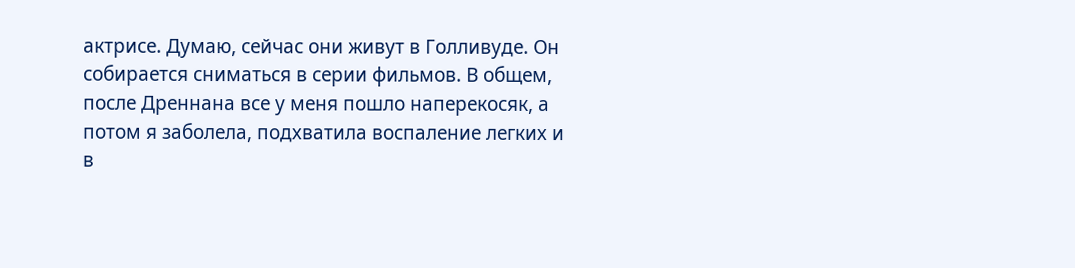актрисе. Думаю, сейчас они живут в Голливуде. Он собирается сниматься в серии фильмов. В общем, после Дреннана все у меня пошло наперекосяк, а потом я заболела, подхватила воспаление легких и в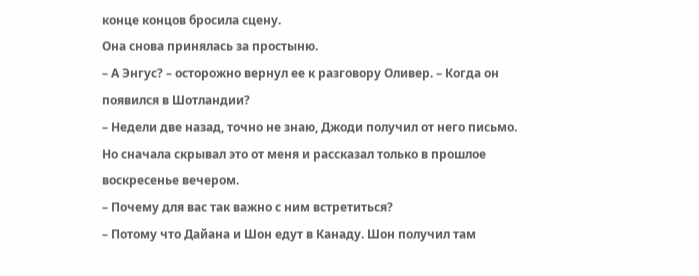конце концов бросила сцену.
Она снова принялась за простыню.
– А Энгус? – осторожно вернул ее к разговору Оливер. – Когда он появился в Шотландии?
– Недели две назад, точно не знаю, Джоди получил от него письмо. Но сначала скрывал это от меня и рассказал только в прошлое воскресенье вечером.
– Почему для вас так важно с ним встретиться?
– Потому что Дайана и Шон едут в Канаду. Шон получил там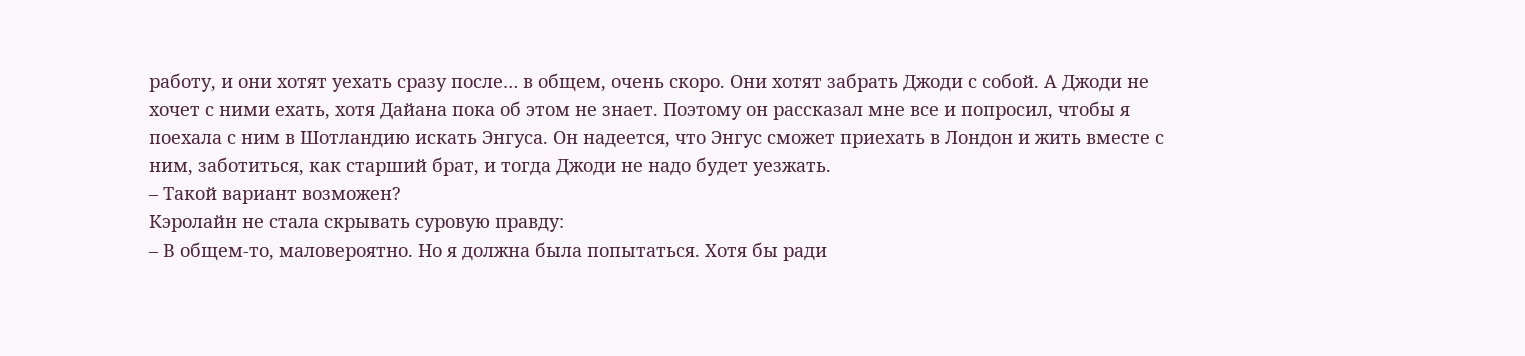работу, и они хотят уехать сразу после… в общем, очень скоро. Они хотят забрать Джоди с собой. А Джоди не хочет с ними ехать, хотя Дайана пока об этом не знает. Поэтому он рассказал мне все и попросил, чтобы я поехала с ним в Шотландию искать Энгуса. Он надеется, что Энгус сможет приехать в Лондон и жить вместе с ним, заботиться, как старший брат, и тогда Джоди не надо будет уезжать.
– Такой вариант возможен?
Кэролайн не стала скрывать суровую правду:
– В общем-то, маловероятно. Но я должна была попытаться. Хотя бы ради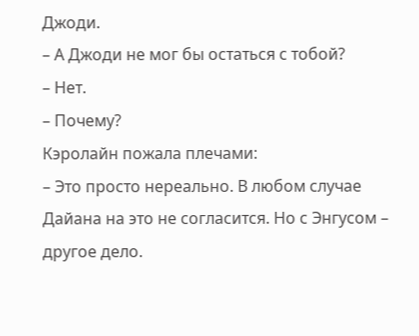Джоди.
– А Джоди не мог бы остаться с тобой?
– Нет.
– Почему?
Кэролайн пожала плечами:
– Это просто нереально. В любом случае Дайана на это не согласится. Но с Энгусом – другое дело.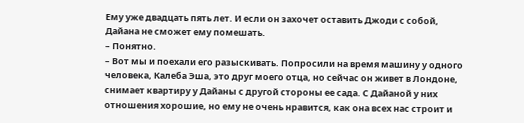Ему уже двадцать пять лет. И если он захочет оставить Джоди с собой, Дайана не сможет ему помешать.
– Понятно.
– Вот мы и поехали его разыскивать. Попросили на время машину у одного человека, Калеба Эша, это друг моего отца, но сейчас он живет в Лондоне, снимает квартиру у Дайаны с другой стороны ее сада. С Дайаной у них отношения хорошие, но ему не очень нравится, как она всех нас строит и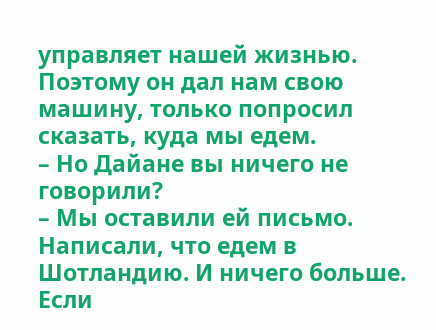управляет нашей жизнью. Поэтому он дал нам свою машину, только попросил сказать, куда мы едем.
– Но Дайане вы ничего не говорили?
– Мы оставили ей письмо. Написали, что едем в Шотландию. И ничего больше. Если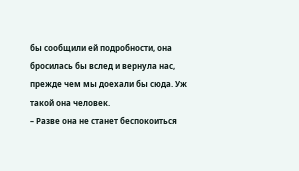бы сообщили ей подробности, она бросилась бы вслед и вернула нас, прежде чем мы доехали бы сюда. Уж такой она человек.
– Разве она не станет беспокоиться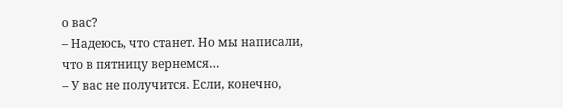о вас?
– Надеюсь, что станет. Но мы написали, что в пятницу вернемся…
– У вас не получится. Если, конечно,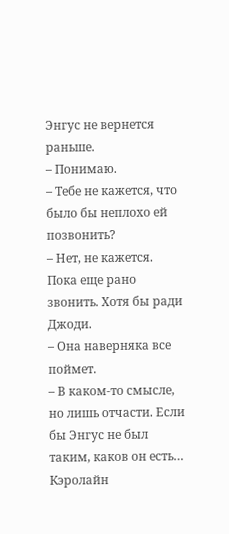Энгус не вернется раньше.
– Понимаю.
– Тебе не кажется, что было бы неплохо ей позвонить?
– Нет, не кажется. Пока еще рано звонить. Хотя бы ради Джоди.
– Она наверняка все поймет.
– В каком-то смысле, но лишь отчасти. Если бы Энгус не был таким, каков он есть…
Кэролайн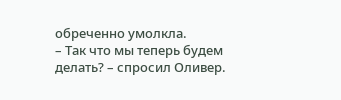обреченно умолкла.
– Так что мы теперь будем делать? – спросил Оливер.